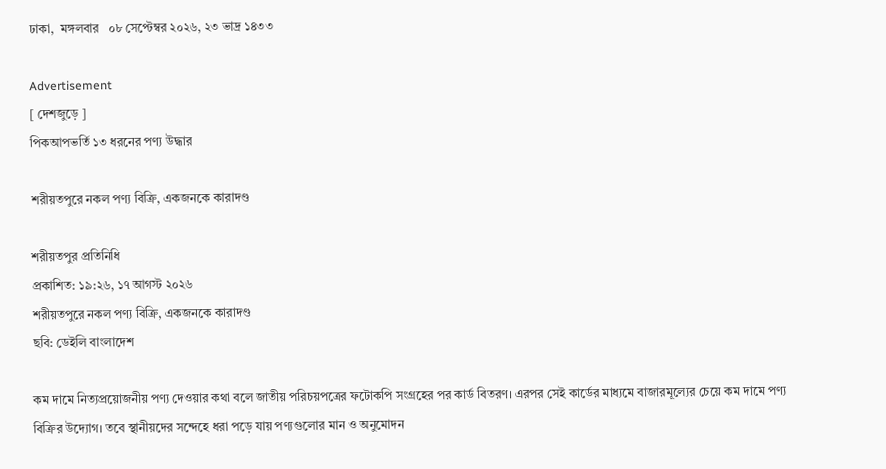ঢাকা,  মঙ্গলবার   ০৮ সেপ্টেম্বর ২০২৬, ২৩ ভাদ্র ১৪৩৩

Advertisement
[ দেশজুড়ে ]
পিকআপভর্তি ১৩ ধরনের পণ্য উদ্ধার

শরীয়তপুরে নকল পণ্য বিক্রি, একজনকে কারাদণ্ড

শরীয়তপুর প্রতিনিধি
প্রকাশিত: ১৯:২৬, ১৭ আগস্ট ২০২৬
শরীয়তপুরে নকল পণ্য বিক্রি, একজনকে কারাদণ্ড
ছবি: ডেইলি বাংলাদেশ

কম দামে নিত্যপ্রয়োজনীয় পণ্য দেওয়ার কথা বলে জাতীয় পরিচয়পত্রের ফটোকপি সংগ্রহের পর কার্ড বিতরণ। এরপর সেই কার্ডের মাধ্যমে বাজারমূল্যের চেয়ে কম দামে পণ্য বিক্রির উদ্যোগ। তবে স্থানীয়দের সন্দেহে ধরা পড়ে যায় পণ্যগুলোর মান ও অনুমোদন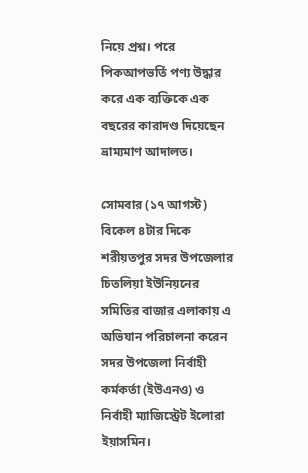নিয়ে প্রশ্ন। পরে পিকআপভর্তি পণ্য উদ্ধার করে এক ব্যক্তিকে এক বছরের কারাদণ্ড দিয়েছেন ভ্রাম্যমাণ আদালত।

সোমবার (১৭ আগস্ট) বিকেল ৪টার দিকে শরীয়তপুর সদর উপজেলার চিতলিয়া ইউনিয়নের সমিতির বাজার এলাকায় এ অভিযান পরিচালনা করেন সদর উপজেলা নির্বাহী কর্মকর্তা (ইউএনও) ও নির্বাহী ম্যাজিস্ট্রেট ইলোরা ইয়াসমিন।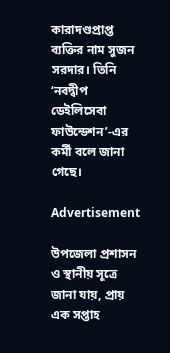কারাদণ্ডপ্রাপ্ত ব্যক্তির নাম সুজন সরদার। তিনি ‘নবদ্বীপ ডেইলিসেবা ফাউন্ডেশন’-এর কর্মী বলে জানা গেছে।

Advertisement

উপজেলা প্রশাসন ও স্থানীয় সূত্রে জানা যায়, প্রায় এক সপ্তাহ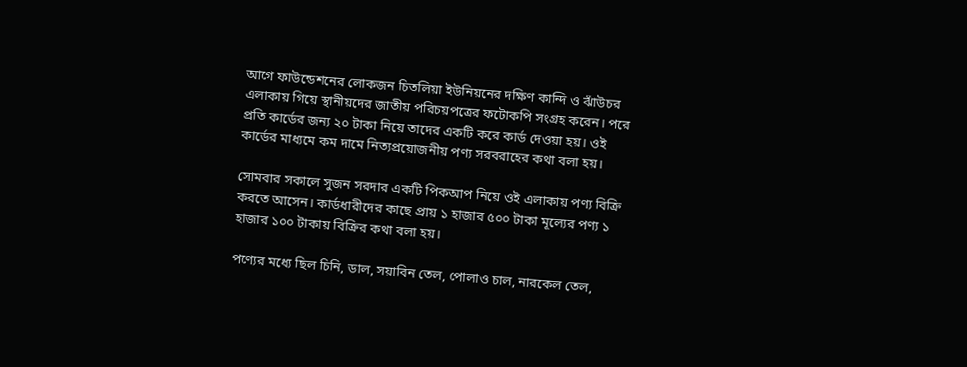আগে ফাউন্ডেশনের লোকজন চিতলিয়া ইউনিয়নের দক্ষিণ কান্দি ও ঝাঁউচর এলাকায় গিয়ে স্থানীয়দের জাতীয় পরিচয়পত্রের ফটোকপি সংগ্রহ করেন। পরে প্রতি কার্ডের জন্য ২০ টাকা নিয়ে তাদের একটি করে কার্ড দেওয়া হয়। ওই কার্ডের মাধ্যমে কম দামে নিত্যপ্রয়োজনীয় পণ্য সরবরাহের কথা বলা হয়।

সোমবার সকালে সুজন সরদার একটি পিকআপ নিয়ে ওই এলাকায় পণ্য বিক্রি করতে আসেন। কার্ডধারীদের কাছে প্রায় ১ হাজার ৫০০ টাকা মূল্যের পণ্য ১ হাজার ১০০ টাকায় বিক্রির কথা বলা হয়।

পণ্যের মধ্যে ছিল চিনি, ডাল, সয়াবিন তেল, পোলাও চাল, নারকেল তেল,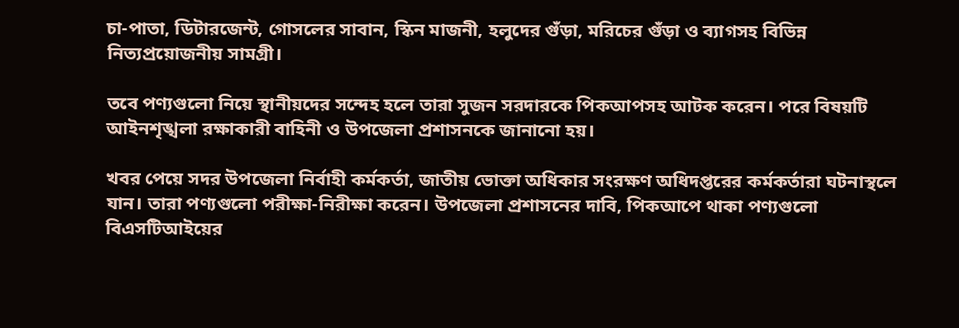চা-পাতা, ডিটারজেন্ট, গোসলের সাবান, স্কিন মাজনী, হলুদের গুঁড়া, মরিচের গুঁড়া ও ব্যাগসহ বিভিন্ন নিত্যপ্রয়োজনীয় সামগ্রী।

তবে পণ্যগুলো নিয়ে স্থানীয়দের সন্দেহ হলে তারা সুজন সরদারকে পিকআপসহ আটক করেন। পরে বিষয়টি আইনশৃঙ্খলা রক্ষাকারী বাহিনী ও উপজেলা প্রশাসনকে জানানো হয়।

খবর পেয়ে সদর উপজেলা নির্বাহী কর্মকর্তা, জাতীয় ভোক্তা অধিকার সংরক্ষণ অধিদপ্তরের কর্মকর্তারা ঘটনাস্থলে যান। তারা পণ্যগুলো পরীক্ষা-নিরীক্ষা করেন। উপজেলা প্রশাসনের দাবি, পিকআপে থাকা পণ্যগুলো বিএসটিআইয়ের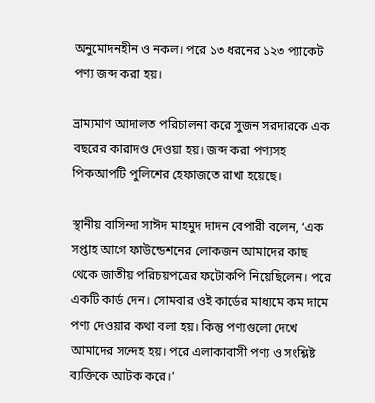অনুমোদনহীন ও নকল। পরে ১৩ ধরনের ১২৩ প্যাকেট পণ্য জব্দ করা হয়।

ভ্রাম্যমাণ আদালত পরিচালনা করে সুজন সরদারকে এক বছরের কারাদণ্ড দেওয়া হয়। জব্দ করা পণ্যসহ পিকআপটি পুলিশের হেফাজতে রাখা হয়েছে।

স্থানীয় বাসিন্দা সাঈদ মাহমুদ দাদন বেপারী বলেন, ‘এক সপ্তাহ আগে ফাউন্ডেশনের লোকজন আমাদের কাছ থেকে জাতীয় পরিচয়পত্রের ফটোকপি নিয়েছিলেন। পরে একটি কার্ড দেন। সোমবার ওই কার্ডের মাধ্যমে কম দামে পণ্য দেওয়ার কথা বলা হয়। কিন্তু পণ্যগুলো দেখে আমাদের সন্দেহ হয়। পরে এলাকাবাসী পণ্য ও সংশ্লিষ্ট ব্যক্তিকে আটক করে।’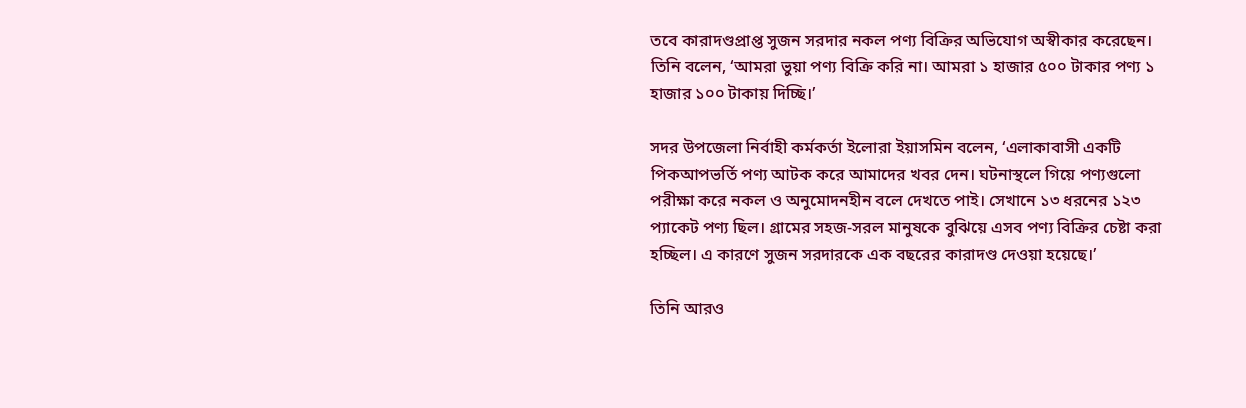তবে কারাদণ্ডপ্রাপ্ত সুজন সরদার নকল পণ্য বিক্রির অভিযোগ অস্বীকার করেছেন। তিনি বলেন, ‘আমরা ভুয়া পণ্য বিক্রি করি না। আমরা ১ হাজার ৫০০ টাকার পণ্য ১ হাজার ১০০ টাকায় দিচ্ছি।’

সদর উপজেলা নির্বাহী কর্মকর্তা ইলোরা ইয়াসমিন বলেন, ‘এলাকাবাসী একটি পিকআপভর্তি পণ্য আটক করে আমাদের খবর দেন। ঘটনাস্থলে গিয়ে পণ্যগুলো পরীক্ষা করে নকল ও অনুমোদনহীন বলে দেখতে পাই। সেখানে ১৩ ধরনের ১২৩ প্যাকেট পণ্য ছিল। গ্রামের সহজ-সরল মানুষকে বুঝিয়ে এসব পণ্য বিক্রির চেষ্টা করা হচ্ছিল। এ কারণে সুজন সরদারকে এক বছরের কারাদণ্ড দেওয়া হয়েছে।’

তিনি আরও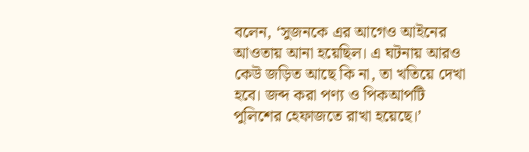বলেন, ‘সুজনকে এর আগেও আইনের আওতায় আনা হয়েছিল। এ ঘটনায় আরও কেউ জড়িত আছে কি না, তা খতিয়ে দেখা হবে। জব্দ করা পণ্য ও পিকআপটি পুলিশের হেফাজতে রাখা হয়েছে।’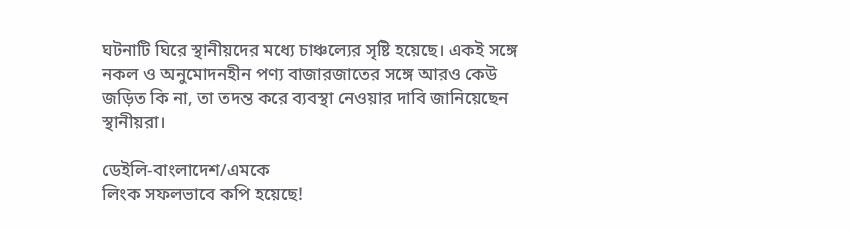ঘটনাটি ঘিরে স্থানীয়দের মধ্যে চাঞ্চল্যের সৃষ্টি হয়েছে। একই সঙ্গে নকল ও অনুমোদনহীন পণ্য বাজারজাতের সঙ্গে আরও কেউ জড়িত কি না, তা তদন্ত করে ব্যবস্থা নেওয়ার দাবি জানিয়েছেন স্থানীয়রা।

ডেইলি-বাংলাদেশ/এমকে
লিংক সফলভাবে কপি হয়েছে!